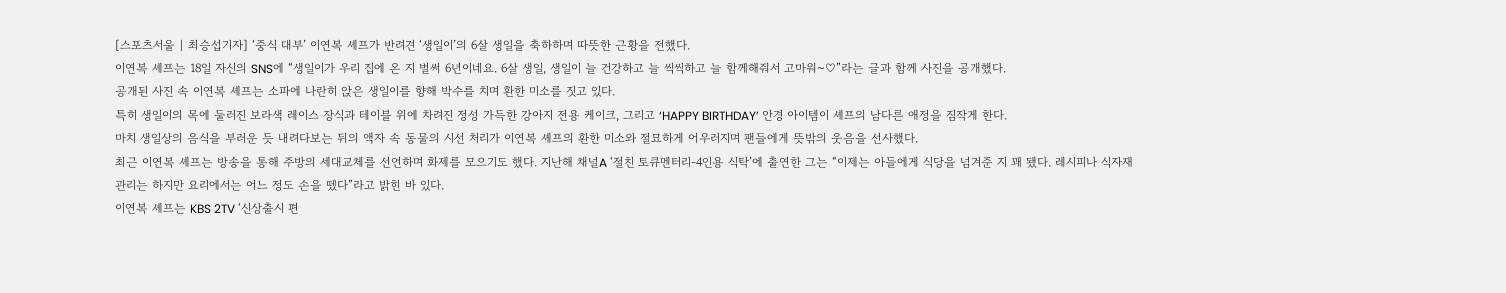[스포츠서울 | 최승섭기자] ‘중식 대부’ 이연복 셰프가 반려견 ‘생일이’의 6살 생일을 축하하며 따뜻한 근황을 전했다.
이연복 셰프는 18일 자신의 SNS에 “생일이가 우리 집에 온 지 벌써 6년이네요. 6살 생일, 생일이 늘 건강하고 늘 씩씩하고 늘 함께해줘서 고마워~♡”라는 글과 함께 사진을 공개했다.
공개된 사진 속 이연복 셰프는 소파에 나란히 앉은 생일이를 향해 박수를 치며 환한 미소를 짓고 있다.
특히 생일이의 목에 둘러진 보라색 레이스 장식과 테이블 위에 차려진 정성 가득한 강아지 전용 케이크, 그리고 ‘HAPPY BIRTHDAY’ 안경 아이템이 셰프의 남다른 애정을 짐작게 한다.
마치 생일상의 음식을 부러운 듯 내려다보는 뒤의 액자 속 동물의 시선 처리가 이연복 셰프의 환한 미소와 절묘하게 어우러지며 팬들에게 뜻밖의 웃음을 선사했다.
최근 이연복 셰프는 방송을 통해 주방의 세대교체를 선언하며 화제를 모으기도 했다. 지난해 채널A ‘절친 토큐멘터리-4인용 식탁’에 출연한 그는 “이제는 아들에게 식당을 넘겨준 지 꽤 됐다. 레시피나 식자재 관리는 하지만 요리에서는 어느 정도 손을 뗐다”라고 밝힌 바 있다.
이연복 셰프는 KBS 2TV ‘신상출시 편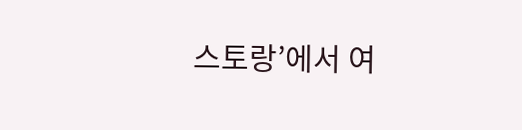스토랑’에서 여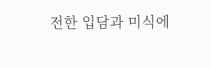전한 입담과 미식에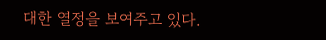대한 열정을 보여주고 있다.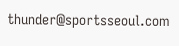thunder@sportsseoul.com